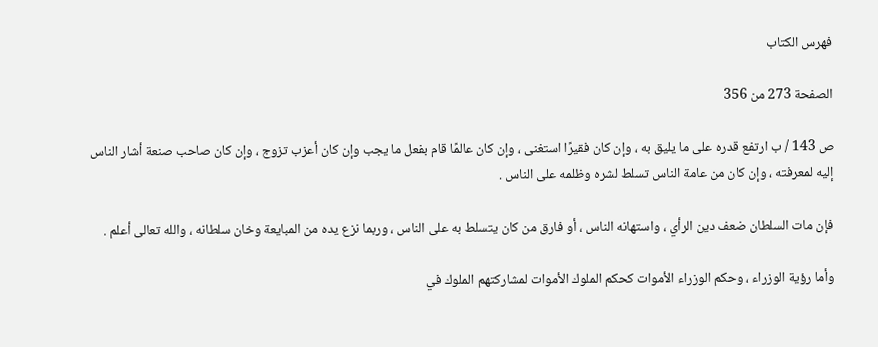فهرس الكتاب

الصفحة 273 من 356

ص 143 / ب ارتفع قدره على ما يليق به ، وإن كان فقيرًا استغنى ، وإن كان عالمًا قام بفعل ما يجب وإن كان أعزب تزوج ، وإن كان صاحب صنعة أشار الناس إليه لمعرفته ، وإن كان من عامة الناس تسلط لشره وظلمه على الناس .

فإن مات السلطان ضعف دين الرأي ، واستهانه الناس ، أو فارق من كان يتسلط به على الناس ، وربما نزع يده من المبايعة وخان سلطانه ، والله تعالى أعلم .

وأما رؤية الوزراء ، وحكم الوزراء الأموات كحكم الملوك الأموات لمشاركتهم الملوك في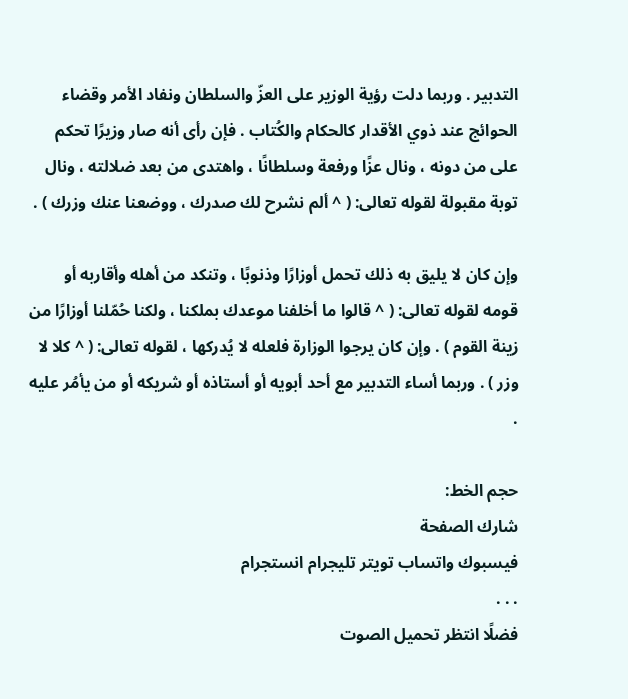التدبير . وربما دلت رؤية الوزير على العزّ والسلطان ونفاد الأمر وقضاء الحوائج عند ذوي الأقدار كالحكام والكُتاب . فإن رأى أنه صار وزيرًا تحكم على من دونه ، ونال عزًا ورفعة وسلطانًا ، واهتدى من بعد ضلالته ، ونال توبة مقبولة لقوله تعالى: ( ^ ألم نشرح لك صدرك ، ووضعنا عنك وزرك ) .

وإن كان لا يليق به ذلك تحمل أوزارًا وذنوبًا ، وتنكد من أهله وأقاربه أو قومه لقوله تعالى: ( ^ قالوا ما أخلفنا موعدك بملكنا ، ولكنا حُمّلنا أوزارًا من زينة القوم ) . وإن كان يرجوا الوزارة فلعله لا يُدركها ، لقوله تعالى: ( ^ كلا لا وزر ) . وربما أساء التدبير مع أحد أبويه أو أستاذه أو شريكه أو من يأمُر عليه .

حجم الخط:
شارك الصفحة
فيسبوك واتساب تويتر تليجرام انستجرام
. . .
فضلًا انتظر تحميل الصوت